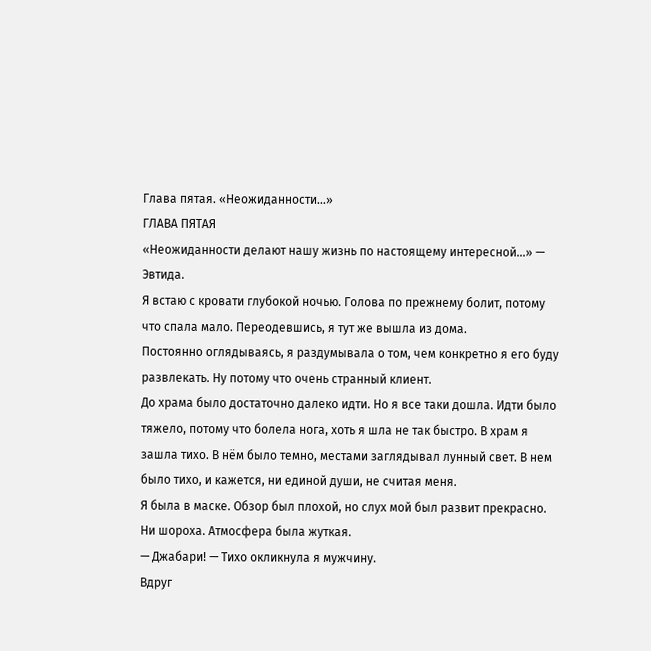Глава пятая. «Неожиданности...»
ГЛАВА ПЯТАЯ
«Неожиданности делают нашу жизнь по настоящему интересной...» — Эвтида.
Я встаю с кровати глубокой ночью. Голова по прежнему болит, потому что спала мало. Переодевшись, я тут же вышла из дома.
Постоянно оглядываясь, я раздумывала о том, чем конкретно я его буду развлекать. Ну потому что очень странный клиент.
До храма было достаточно далеко идти. Но я все таки дошла. Идти было тяжело, потому что болела нога, хоть я шла не так быстро. В храм я зашла тихо. В нём было темно, местами заглядывал лунный свет. В нем было тихо, и кажется, ни единой души, не считая меня.
Я была в маске. Обзор был плохой, но слух мой был развит прекрасно. Ни шороха. Атмосфера была жуткая.
— Джабари! — Тихо окликнула я мужчину.
Вдруг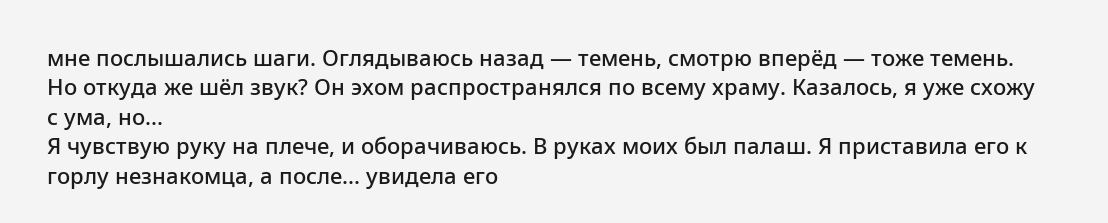мне послышались шаги. Оглядываюсь назад — темень, смотрю вперёд — тоже темень. Но откуда же шёл звук? Он эхом распространялся по всему храму. Казалось, я уже схожу с ума, но...
Я чувствую руку на плече, и оборачиваюсь. В руках моих был палаш. Я приставила его к горлу незнакомца, а после... увидела его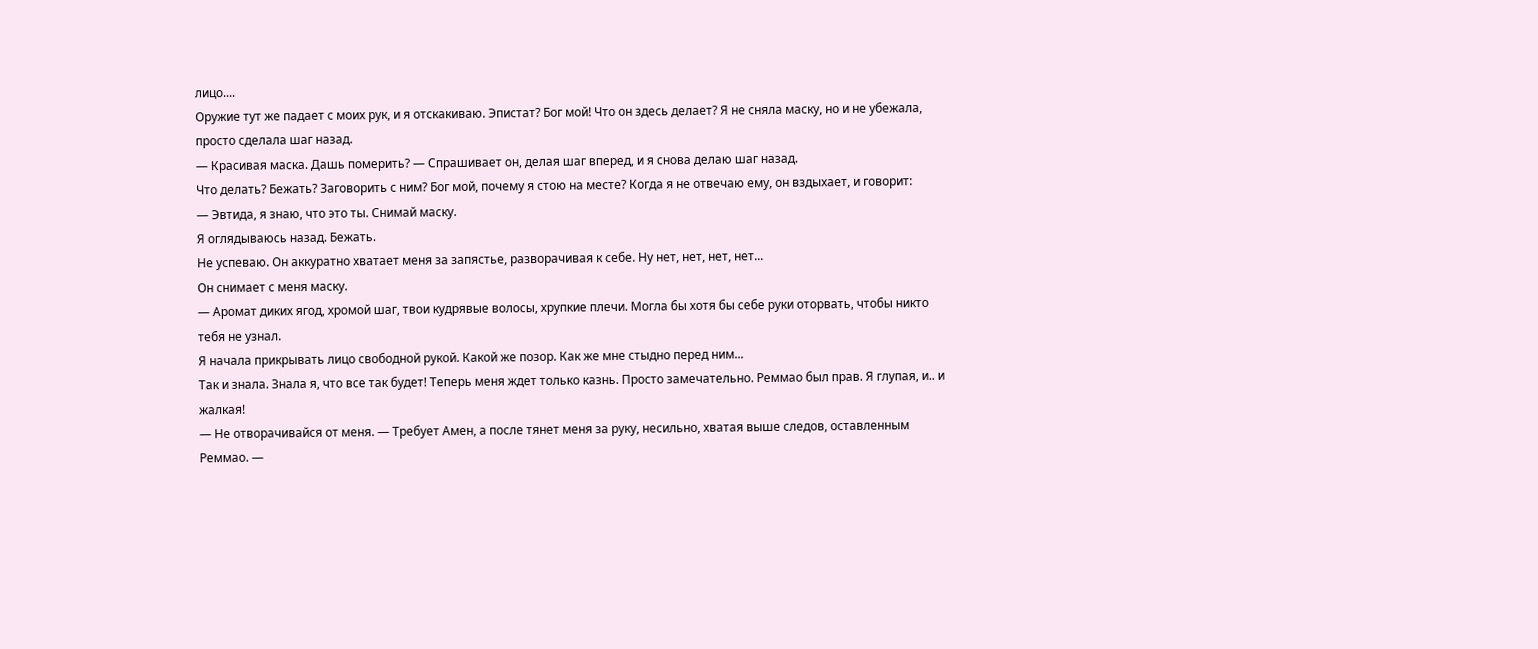лицо....
Оружие тут же падает с моих рук, и я отскакиваю. Эпистат? Бог мой! Что он здесь делает? Я не сняла маску, но и не убежала, просто сделала шаг назад.
— Красивая маска. Дашь померить? — Спрашивает он, делая шаг вперед, и я снова делаю шаг назад.
Что делать? Бежать? Заговорить с ним? Бог мой, почему я стою на месте? Когда я не отвечаю ему, он вздыхает, и говорит:
— Эвтида, я знаю, что это ты. Снимай маску.
Я оглядываюсь назад. Бежать.
Не успеваю. Он аккуратно хватает меня за запястье, разворачивая к себе. Ну нет, нет, нет, нет...
Он снимает с меня маску.
— Аромат диких ягод, хромой шаг, твои кудрявые волосы, хрупкие плечи. Могла бы хотя бы себе руки оторвать, чтобы никто тебя не узнал.
Я начала прикрывать лицо свободной рукой. Какой же позор. Как же мне стыдно перед ним...
Так и знала. Знала я, что все так будет! Теперь меня ждет только казнь. Просто замечательно. Реммао был прав. Я глупая, и.. и жалкая!
— Не отворачивайся от меня. — Требует Амен, а после тянет меня за руку, несильно, хватая выше следов, оставленным Реммао. —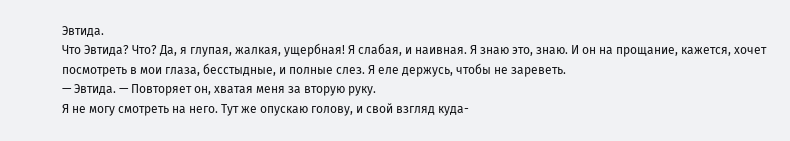Эвтида.
Что Эвтида? Что? Да, я глупая, жалкая, ущербная! Я слабая, и наивная. Я знаю это, знаю. И он на прощание, кажется, хочет посмотреть в мои глаза, бесстыдные, и полные слез. Я еле держусь, чтобы не зареветь.
— Эвтида. — Повторяет он, хватая меня за вторую руку.
Я не могу смотреть на него. Тут же опускаю голову, и свой взгляд куда-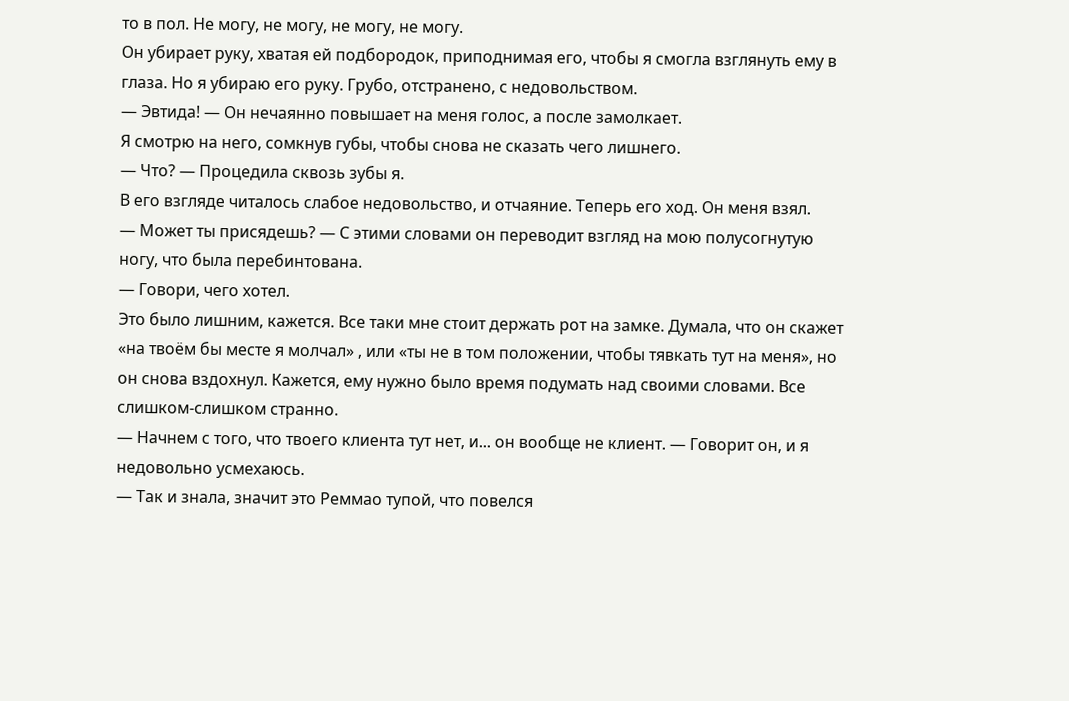то в пол. Не могу, не могу, не могу, не могу.
Он убирает руку, хватая ей подбородок, приподнимая его, чтобы я смогла взглянуть ему в глаза. Но я убираю его руку. Грубо, отстранено, с недовольством.
— Эвтида! — Он нечаянно повышает на меня голос, а после замолкает.
Я смотрю на него, сомкнув губы, чтобы снова не сказать чего лишнего.
— Что? — Процедила сквозь зубы я.
В его взгляде читалось слабое недовольство, и отчаяние. Теперь его ход. Он меня взял.
— Может ты присядешь? — С этими словами он переводит взгляд на мою полусогнутую ногу, что была перебинтована.
— Говори, чего хотел.
Это было лишним, кажется. Все таки мне стоит держать рот на замке. Думала, что он скажет «на твоём бы месте я молчал» , или «ты не в том положении, чтобы тявкать тут на меня», но он снова вздохнул. Кажется, ему нужно было время подумать над своими словами. Все слишком-слишком странно.
— Начнем с того, что твоего клиента тут нет, и... он вообще не клиент. — Говорит он, и я недовольно усмехаюсь.
— Так и знала, значит это Реммао тупой, что повелся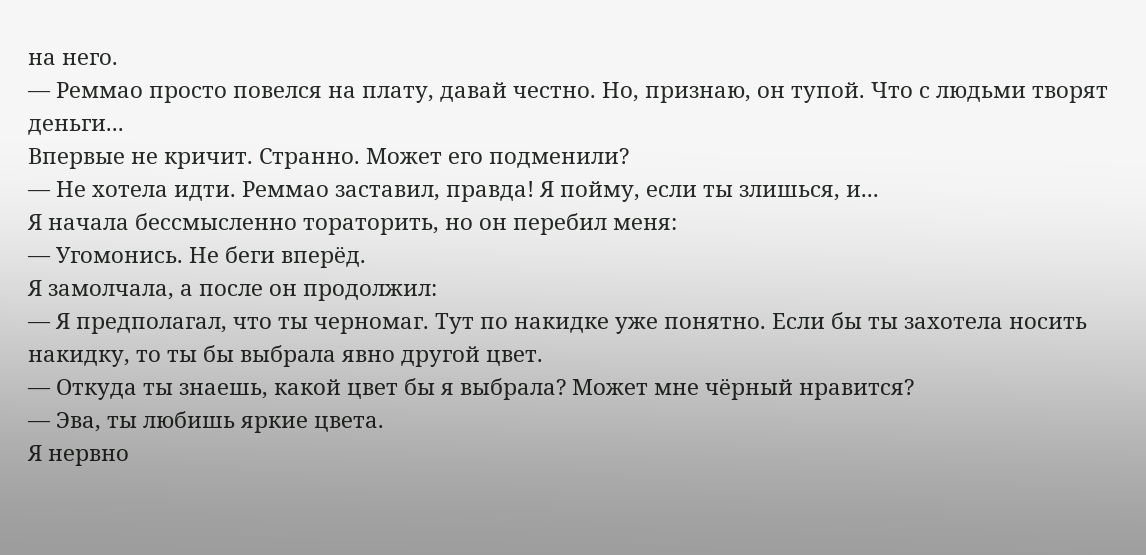на него.
— Реммао просто повелся на плату, давай честно. Но, признаю, он тупой. Что с людьми творят деньги...
Впервые не кричит. Странно. Может его подменили?
— Не хотела идти. Реммао заставил, правда! Я пойму, если ты злишься, и...
Я начала бессмысленно тораторить, но он перебил меня:
— Угомонись. Не беги вперёд.
Я замолчала, а после он продолжил:
— Я предполагал, что ты черномаг. Тут по накидке уже понятно. Если бы ты захотела носить накидку, то ты бы выбрала явно другой цвет.
— Откуда ты знаешь, какой цвет бы я выбрала? Может мне чёрный нравится?
— Эва, ты любишь яркие цвета.
Я нервно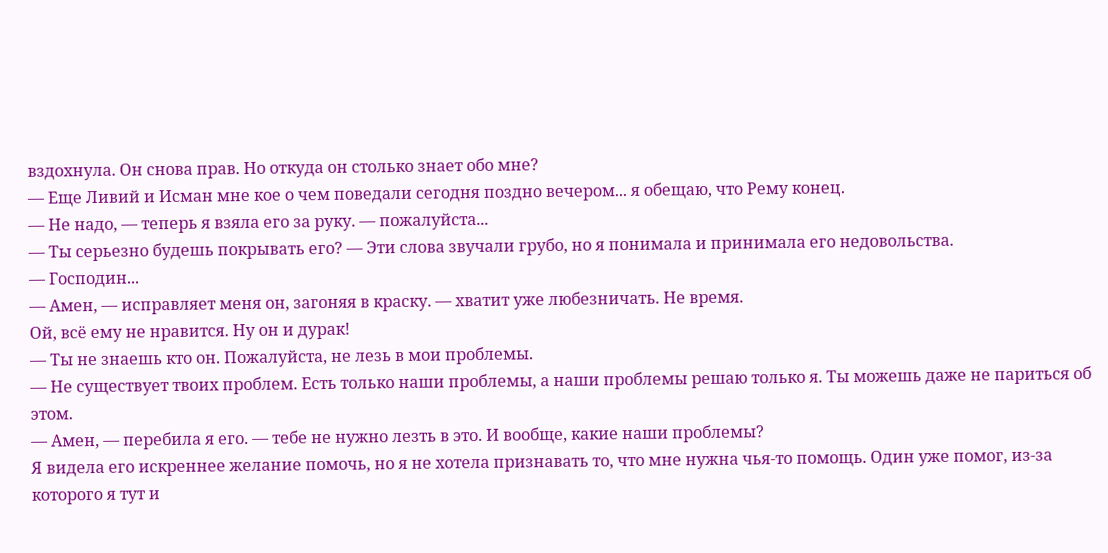вздохнула. Он снова прав. Но откуда он столько знает обо мне?
— Еще Ливий и Исман мне кое о чем поведали сегодня поздно вечером... я обещаю, что Рему конец.
— Не надо, — теперь я взяла его за руку. — пожалуйста...
— Ты серьезно будешь покрывать его? — Эти слова звучали грубо, но я понимала и принимала его недовольства.
— Господин...
— Амен, — исправляет меня он, загоняя в краску. — хватит уже любезничать. Не время.
Ой, всё ему не нравится. Ну он и дурак!
— Ты не знаешь кто он. Пожалуйста, не лезь в мои проблемы.
— Не существует твоих проблем. Есть только наши проблемы, а наши проблемы решаю только я. Ты можешь даже не париться об этом.
— Амен, — перебила я его. — тебе не нужно лезть в это. И вообще, какие наши проблемы?
Я видела его искреннее желание помочь, но я не хотела признавать то, что мне нужна чья-то помощь. Один уже помог, из-за которого я тут и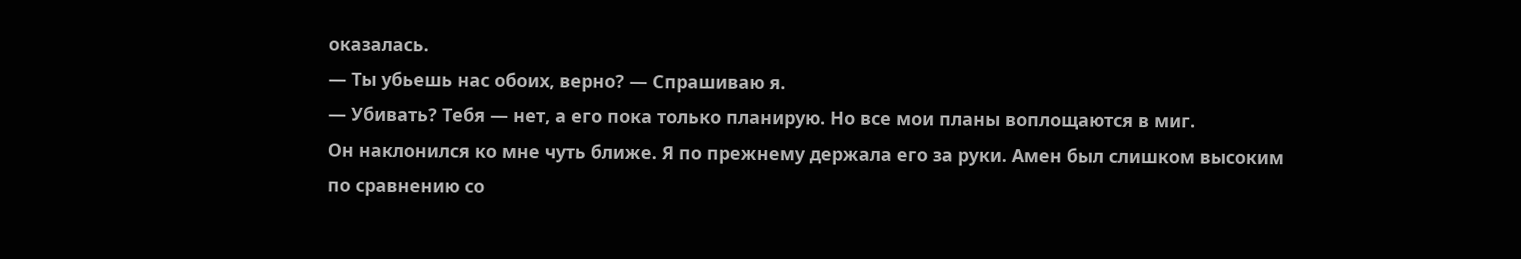оказалась.
— Ты убьешь нас обоих, верно? — Спрашиваю я.
— Убивать? Тебя — нет, а его пока только планирую. Но все мои планы воплощаются в миг.
Он наклонился ко мне чуть ближе. Я по прежнему держала его за руки. Амен был слишком высоким по сравнению со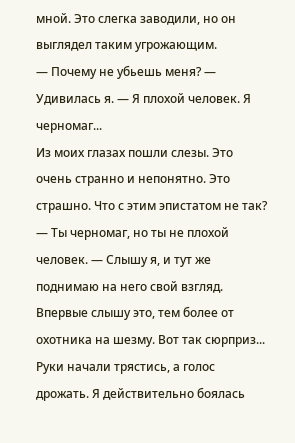мной. Это слегка заводили, но он выглядел таким угрожающим.
— Почему не убьешь меня? — Удивилась я. — Я плохой человек. Я черномаг...
Из моих глазах пошли слезы. Это очень странно и непонятно. Это страшно. Что с этим эпистатом не так?
— Ты черномаг, но ты не плохой человек. — Слышу я, и тут же поднимаю на него свой взгляд.
Впервые слышу это, тем более от охотника на шезму. Вот так сюрприз...
Руки начали трястись, а голос дрожать. Я действительно боялась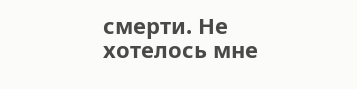смерти. Не хотелось мне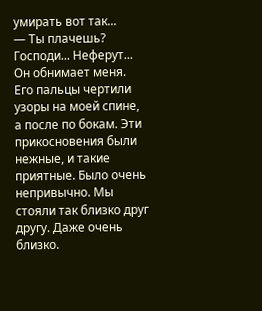умирать вот так...
— Ты плачешь? Господи... Неферут...
Он обнимает меня. Его пальцы чертили узоры на моей спине, а после по бокам. Эти прикосновения были нежные, и такие приятные. Было очень непривычно. Мы стояли так близко друг другу. Даже очень близко.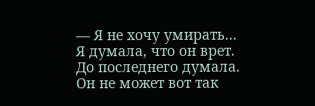— Я не хочу умирать...
Я думала, что он врет. До последнего думала. Он не может вот так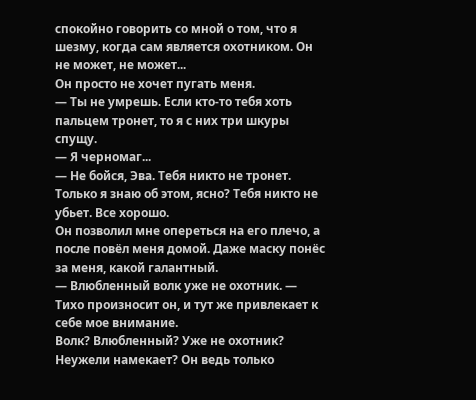спокойно говорить со мной о том, что я шезму, когда сам является охотником. Он не может, не может...
Он просто не хочет пугать меня.
— Ты не умрешь. Если кто-то тебя хоть пальцем тронет, то я с них три шкуры спущу.
— Я черномаг...
— Не бойся, Эва. Тебя никто не тронет. Только я знаю об этом, ясно? Тебя никто не убьет. Все хорошо.
Он позволил мне опереться на его плечо, а после повёл меня домой. Даже маску понёс за меня, какой галантный.
— Влюбленный волк уже не охотник. — Тихо произносит он, и тут же привлекает к себе мое внимание.
Волк? Влюбленный? Уже не охотник? Неужели намекает? Он ведь только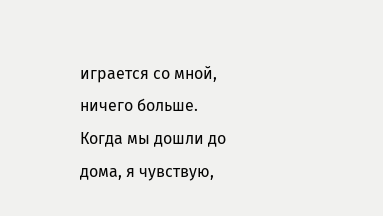играется со мной, ничего больше.
Когда мы дошли до дома, я чувствую,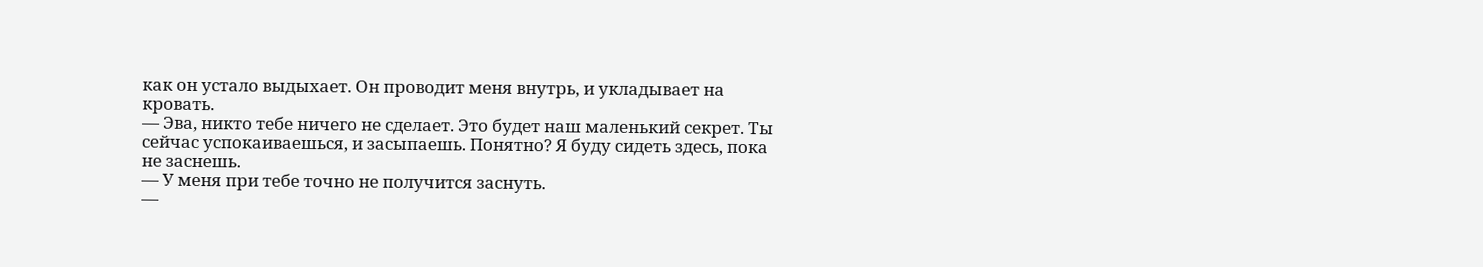как он устало выдыхает. Он проводит меня внутрь, и укладывает на кровать.
— Эва, никто тебе ничего не сделает. Это будет наш маленький секрет. Ты сейчас успокаиваешься, и засыпаешь. Понятно? Я буду сидеть здесь, пока не заснешь.
— У меня при тебе точно не получится заснуть.
—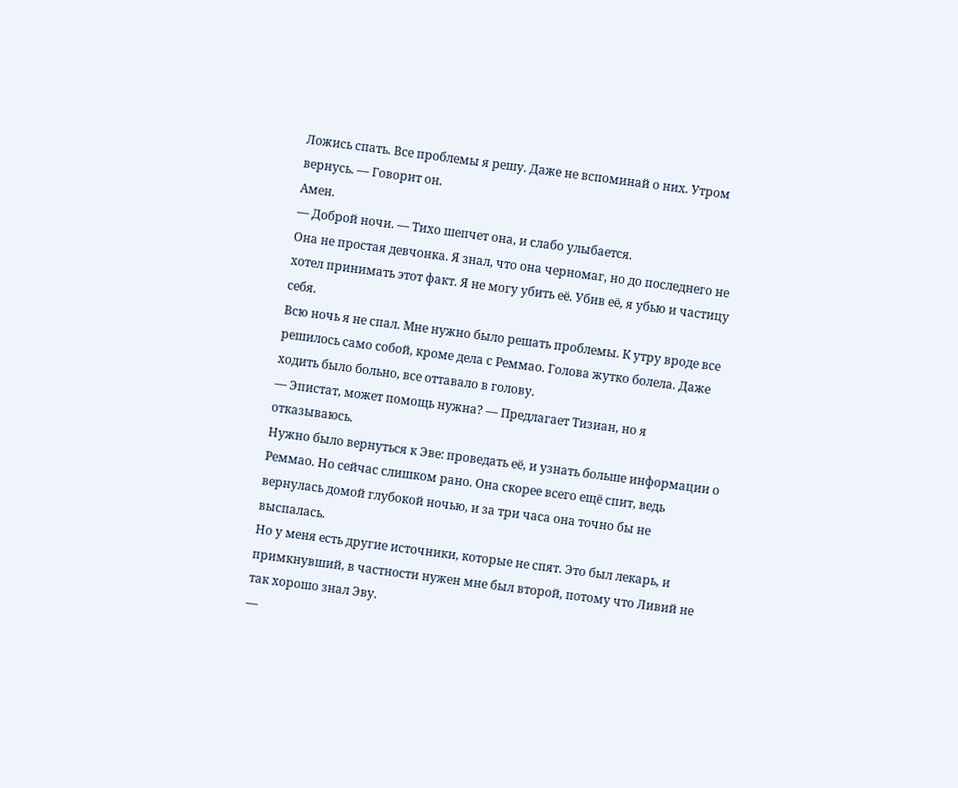Ложись спать. Все проблемы я решу. Даже не вспоминай о них. Утром вернусь. — Говорит он.
Амен.
— Доброй ночи. — Тихо шепчет она, и слабо улыбается.
Она не простая девчонка. Я знал, что она черномаг, но до последнего не хотел принимать этот факт. Я не могу убить её. Убив её, я убью и частицу себя.
Всю ночь я не спал. Мне нужно было решать проблемы. К утру вроде все решилось само собой, кроме дела с Реммао. Голова жутко болела. Даже ходить было больно, все оттавало в голову.
— Эпистат, может помощь нужна? — Предлагает Тизиан, но я отказываюсь.
Нужно было вернуться к Эве: проведать её, и узнать больше информации о Реммао. Но сейчас слишком рано. Она скорее всего ещё спит, ведь вернулась домой глубокой ночью, и за три часа она точно бы не выспалась.
Но у меня есть другие источники, которые не спят. Это был лекарь, и примкнувший, в частности нужен мне был второй, потому что Ливий не так хорошо знал Эву.
—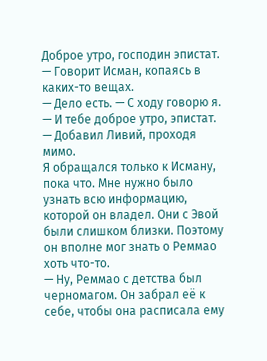Доброе утро, господин эпистат. — Говорит Исман, копаясь в каких-то вещах.
— Дело есть. — С ходу говорю я.
— И тебе доброе утро, эпистат. — Добавил Ливий, проходя мимо.
Я обращался только к Исману, пока что. Мне нужно было узнать всю информацию, которой он владел. Они с Эвой были слишком близки. Поэтому он вполне мог знать о Реммао хоть что-то.
— Ну, Реммао с детства был черномагом. Он забрал её к себе, чтобы она расписала ему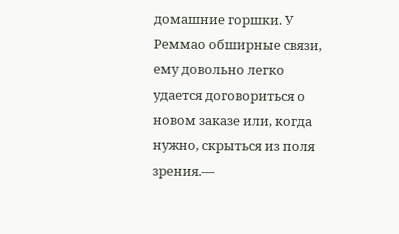домашние горшки. У Реммао обширные связи, ему довольно легко удается договориться о новом заказе или, когда нужно, скрыться из поля зрения.—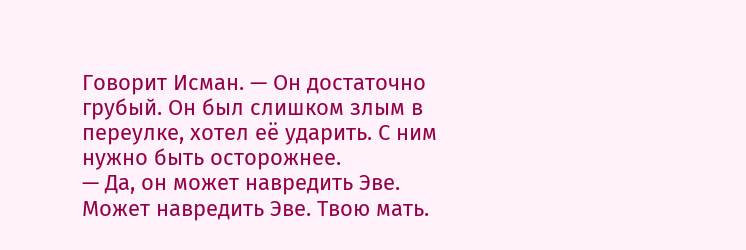Говорит Исман. — Он достаточно грубый. Он был слишком злым в переулке, хотел её ударить. С ним нужно быть осторожнее.
— Да, он может навредить Эве.
Может навредить Эве. Твою мать.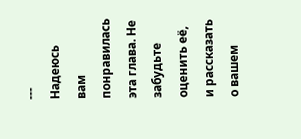---
Надеюсь вам понравилась эта глава. Не забудьте оценить её, и рассказать о вашем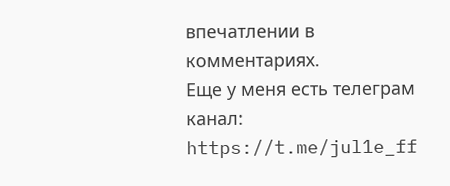впечатлении в комментариях.
Еще у меня есть телеграм канал: https://t.me/jul1e_ff